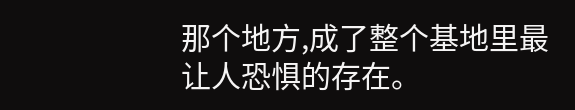那个地方,成了整个基地里最让人恐惧的存在。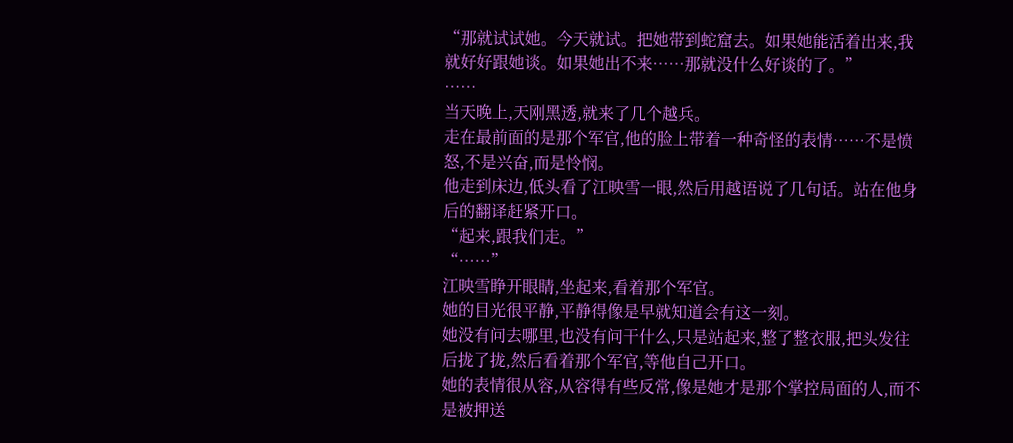“那就试试她。今天就试。把她带到蛇窟去。如果她能活着出来,我就好好跟她谈。如果她出不来……那就没什么好谈的了。”
……
当天晚上,天刚黑透,就来了几个越兵。
走在最前面的是那个军官,他的脸上带着一种奇怪的表情……不是愤怒,不是兴奋,而是怜悯。
他走到床边,低头看了江映雪一眼,然后用越语说了几句话。站在他身后的翻译赶紧开口。
“起来,跟我们走。”
“……”
江映雪睁开眼睛,坐起来,看着那个军官。
她的目光很平静,平静得像是早就知道会有这一刻。
她没有问去哪里,也没有问干什么,只是站起来,整了整衣服,把头发往后拢了拢,然后看着那个军官,等他自己开口。
她的表情很从容,从容得有些反常,像是她才是那个掌控局面的人,而不是被押送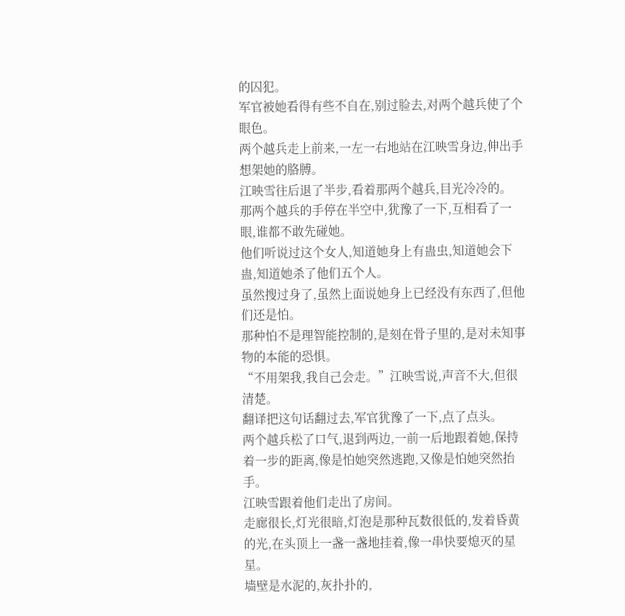的囚犯。
军官被她看得有些不自在,别过脸去,对两个越兵使了个眼色。
两个越兵走上前来,一左一右地站在江映雪身边,伸出手想架她的胳膊。
江映雪往后退了半步,看着那两个越兵,目光冷冷的。
那两个越兵的手停在半空中,犹豫了一下,互相看了一眼,谁都不敢先碰她。
他们听说过这个女人,知道她身上有蛊虫,知道她会下蛊,知道她杀了他们五个人。
虽然搜过身了,虽然上面说她身上已经没有东西了,但他们还是怕。
那种怕不是理智能控制的,是刻在骨子里的,是对未知事物的本能的恐惧。
“不用架我,我自己会走。”江映雪说,声音不大,但很清楚。
翻译把这句话翻过去,军官犹豫了一下,点了点头。
两个越兵松了口气,退到两边,一前一后地跟着她,保持着一步的距离,像是怕她突然逃跑,又像是怕她突然抬手。
江映雪跟着他们走出了房间。
走廊很长,灯光很暗,灯泡是那种瓦数很低的,发着昏黄的光,在头顶上一盏一盏地挂着,像一串快要熄灭的星星。
墙壁是水泥的,灰扑扑的,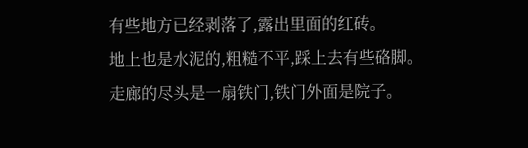有些地方已经剥落了,露出里面的红砖。
地上也是水泥的,粗糙不平,踩上去有些硌脚。
走廊的尽头是一扇铁门,铁门外面是院子。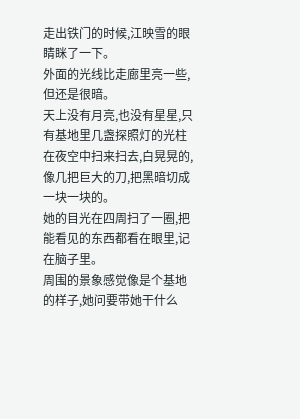走出铁门的时候,江映雪的眼睛眯了一下。
外面的光线比走廊里亮一些,但还是很暗。
天上没有月亮,也没有星星,只有基地里几盏探照灯的光柱在夜空中扫来扫去,白晃晃的,像几把巨大的刀,把黑暗切成一块一块的。
她的目光在四周扫了一圈,把能看见的东西都看在眼里,记在脑子里。
周围的景象感觉像是个基地的样子,她问要带她干什么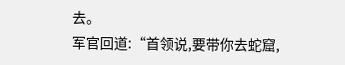去。
军官回道:“首领说,要带你去蛇窟,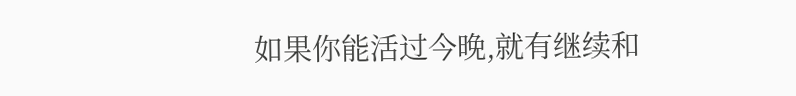如果你能活过今晚,就有继续和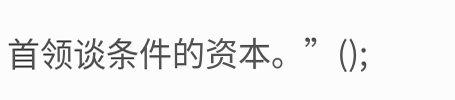首领谈条件的资本。”();